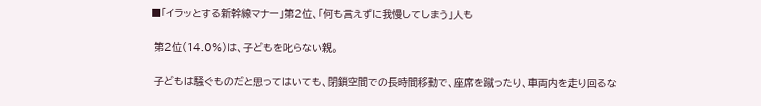■「イラッとする新幹線マナー」第2位、「何も言えずに我慢してしまう」人も

 第2位(14.0%)は、子どもを叱らない親。

 子どもは騒ぐものだと思ってはいても、閉鎖空間での長時間移動で、座席を蹴ったり、車両内を走り回るな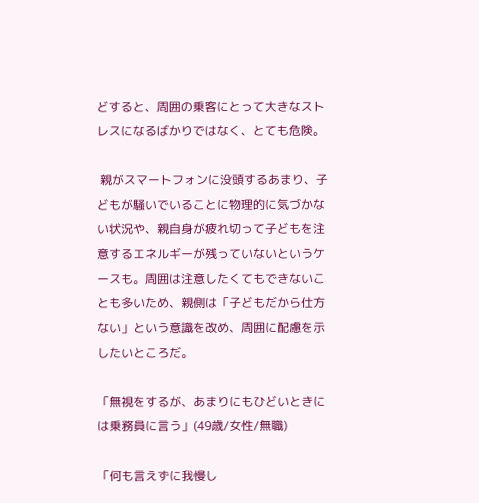どすると、周囲の乗客にとって大きなストレスになるばかりではなく、とても危険。

 親がスマートフォンに没頭するあまり、子どもが騒いでいることに物理的に気づかない状況や、親自身が疲れ切って子どもを注意するエネルギーが残っていないというケースも。周囲は注意したくてもできないことも多いため、親側は「子どもだから仕方ない」という意識を改め、周囲に配慮を示したいところだ。

「無視をするが、あまりにもひどいときには乗務員に言う」(49歳/女性/無職)

「何も言えずに我慢し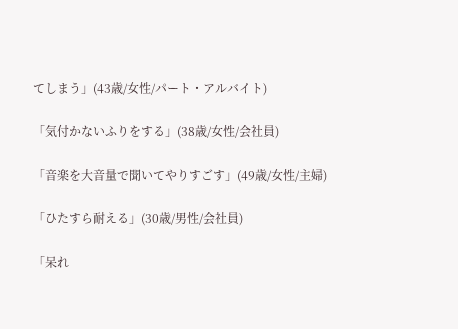てしまう」(43歳/女性/パート・アルバイト)

「気付かないふりをする」(38歳/女性/会社員)

「音楽を大音量で聞いてやりすごす」(49歳/女性/主婦)

「ひたすら耐える」(30歳/男性/会社員)

「呆れ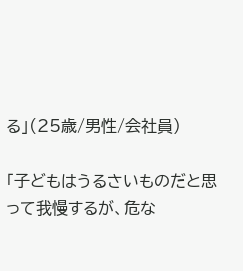る」(25歳/男性/会社員)

「子どもはうるさいものだと思って我慢するが、危な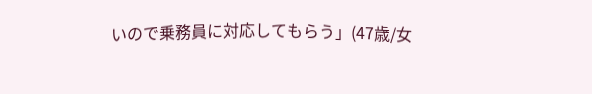いので乗務員に対応してもらう」(47歳/女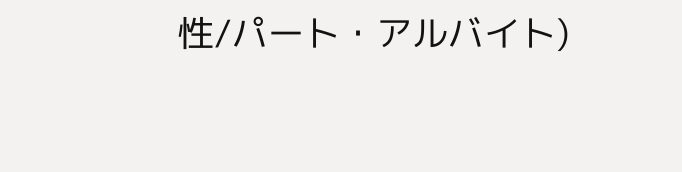性/パート・アルバイト)